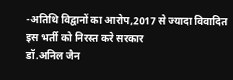-अतिथि विद्वानों का आरोप,2017 से ज्यादा विवादित इस भर्ती को निरस्त करे सरकार
डॉ.अनिल जैन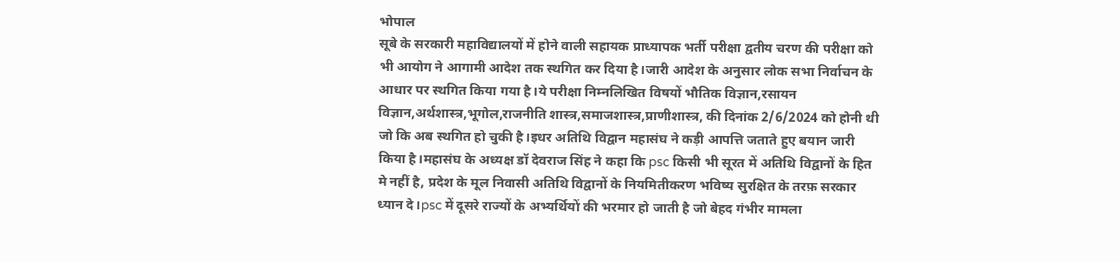भोपाल
सूबे के सरकारी महाविद्यालयों में होने वाली सहायक प्राध्यापक भर्ती परीक्षा द्वतीय चरण की परीक्षा को भी आयोग ने आगामी आदेश तक स्थगित कर दिया है।जारी आदेश के अनुसार लोक सभा निर्वाचन के आधार पर स्थगित किया गया है।ये परीक्षा निम्नलिखित विषयों भौतिक विज्ञान,रसायन विज्ञान,अर्थशास्त्र,भूगोल,राजनीति शास्त्र,समाजशास्त्र,प्राणीशास्त्र, की दिनांक 2/6/2024 को होनी थी जो कि अब स्थगित हो चुकी है।इधर अतिथि विद्वान महासंघ ने कड़ी आपत्ति जताते हुए बयान जारी किया है।महासंघ के अध्यक्ष डॉ देवराज सिंह ने कहा कि psc किसी भी सूरत में अतिथि विद्वानों के हित मे नहीं है, प्रदेश के मूल निवासी अतिथि विद्वानों के नियमितीकरण भविष्य सुरक्षित के तरफ़ सरकार ध्यान दे।psc में दूसरे राज्यों के अभ्यर्थियों की भरमार हो जाती है जो बेहद गंभीर मामला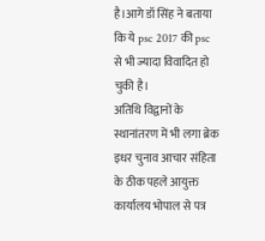है।आगे डॉ सिंह ने बताया कि ये psc 2017 की psc से भी ज्यादा विवादित हो चुकी है।
अतिथि विद्वानों के स्थानांतरण में भी लगा ब्रेक
इधर चुनाव आचार संहिता के ठीक पहले आयुक्त कार्यालय भोपाल से पत्र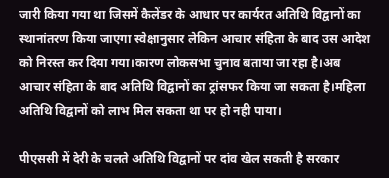जारी किया गया था जिसमें कैलेंडर के आधार पर कार्यरत अतिथि विद्वानों का स्थानांतरण किया जाएगा स्वेक्षानुसार लेकिन आचार संहिता के बाद उस आदेश को निरस्त कर दिया गया।कारण लोकसभा चुनाव बताया जा रहा है।अब आचार संहिता के बाद अतिथि विद्वानों का ट्रांसफर किया जा सकता है।महिला अतिथि विद्वानों को लाभ मिल सकता था पर हो नही पाया।

पीएससी में देरी के चलते अतिथि विद्वानों पर दांव खेल सकती है सरकार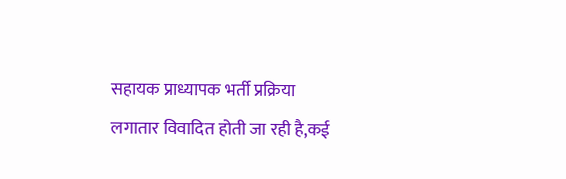सहायक प्राध्यापक भर्ती प्रक्रिया लगातार विवादित होती जा रही है,कई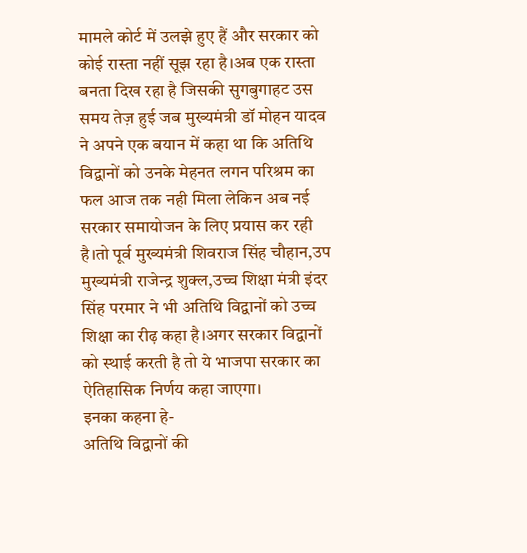मामले कोर्ट में उलझे हुए हैं और सरकार को कोई रास्ता नहीं सूझ रहा है।अब एक रास्ता बनता दिख रहा है जिसकी सुगबुगाहट उस समय तेज़ हुई जब मुख्यमंत्री डॉ मोहन यादव ने अपने एक बयान में कहा था कि अतिथि विद्वानों को उनके मेहनत लगन परिश्रम का फल आज तक नही मिला लेकिन अब नई सरकार समायोजन के लिए प्रयास कर रही है।तो पूर्व मुख्यमंत्री शिवराज सिंह चौहान,उप मुख्यमंत्री राजेन्द्र शुक्ल,उच्च शिक्षा मंत्री इंदर सिंह परमार ने भी अतिथि विद्वानों को उच्च शिक्षा का रीढ़ कहा है।अगर सरकार विद्वानों को स्थाई करती है तो ये भाजपा सरकार का ऐतिहासिक निर्णय कहा जाएगा।
इनका कहना हे-
अतिथि विद्वानों की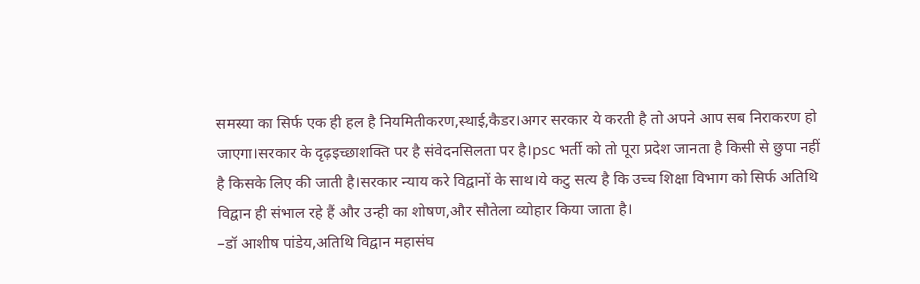समस्या का सिर्फ एक ही हल है नियमितीकरण,स्थाई,कैडर।अगर सरकार ये करती है तो अपने आप सब निराकरण हो जाएगा।सरकार के दृढ़इच्छाशक्ति पर है संवेदनसिलता पर है।psc भर्ती को तो पूरा प्रदेश जानता है किसी से छुपा नहीं है किसके लिए की जाती है।सरकार न्याय करे विद्वानों के साथ।ये कटु सत्य है कि उच्च शिक्षा विभाग को सिर्फ अतिथि विद्वान ही संभाल रहे हैं और उन्ही का शोषण,और सौतेला व्योहार किया जाता है।
–डॉ आशीष पांडेय,अतिथि विद्वान महासंघ